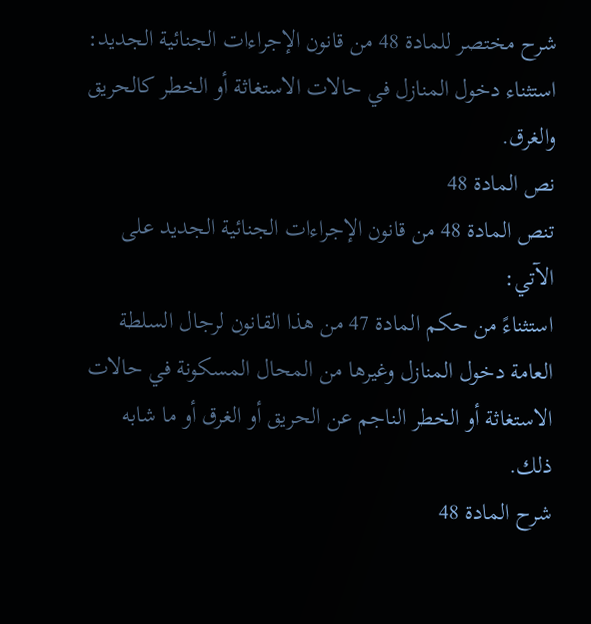شرح مختصر للمادة 48 من قانون الإجراءات الجنائية الجديد: استثناء دخول المنازل في حالات الاستغاثة أو الخطر كالحريق والغرق.
نص المادة 48
تنص المادة 48 من قانون الإجراءات الجنائية الجديد على الآتي:
استثناءً من حكم المادة 47 من هذا القانون لرجال السلطة العامة دخول المنازل وغيرها من المحال المسكونة في حالات الاستغاثة أو الخطر الناجم عن الحريق أو الغرق أو ما شابه ذلك.
شرح المادة 48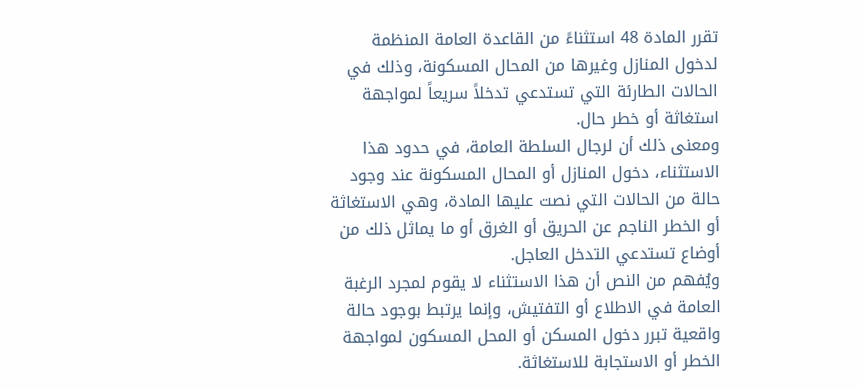تقرر المادة 48 استثناءً من القاعدة العامة المنظمة لدخول المنازل وغيرها من المحال المسكونة، وذلك في الحالات الطارئة التي تستدعي تدخلاً سريعاً لمواجهة استغاثة أو خطر حال.
ومعنى ذلك أن لرجال السلطة العامة، في حدود هذا الاستثناء، دخول المنازل أو المحال المسكونة عند وجود حالة من الحالات التي نصت عليها المادة، وهي الاستغاثة أو الخطر الناجم عن الحريق أو الغرق أو ما يماثل ذلك من أوضاع تستدعي التدخل العاجل.
ويُفهم من النص أن هذا الاستثناء لا يقوم لمجرد الرغبة العامة في الاطلاع أو التفتيش، وإنما يرتبط بوجود حالة واقعية تبرر دخول المسكن أو المحل المسكون لمواجهة الخطر أو الاستجابة للاستغاثة.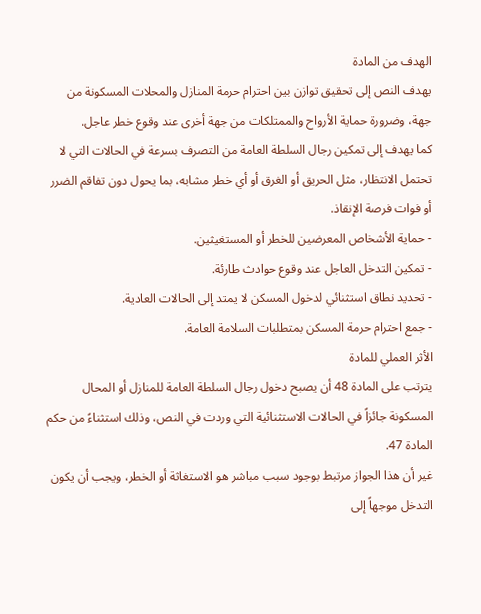الهدف من المادة
يهدف النص إلى تحقيق توازن بين احترام حرمة المنازل والمحلات المسكونة من جهة، وضرورة حماية الأرواح والممتلكات من جهة أخرى عند وقوع خطر عاجل.
كما يهدف إلى تمكين رجال السلطة العامة من التصرف بسرعة في الحالات التي لا تحتمل الانتظار، مثل الحريق أو الغرق أو أي خطر مشابه، بما يحول دون تفاقم الضرر أو فوات فرصة الإنقاذ.
- حماية الأشخاص المعرضين للخطر أو المستغيثين.
- تمكين التدخل العاجل عند وقوع حوادث طارئة.
- تحديد نطاق استثنائي لدخول المسكن لا يمتد إلى الحالات العادية.
- جمع احترام حرمة المسكن بمتطلبات السلامة العامة.
الأثر العملي للمادة
يترتب على المادة 48 أن يصبح دخول رجال السلطة العامة للمنازل أو المحال المسكونة جائزاً في الحالات الاستثنائية التي وردت في النص، وذلك استثناءً من حكم المادة 47.
غير أن هذا الجواز مرتبط بوجود سبب مباشر هو الاستغاثة أو الخطر، ويجب أن يكون التدخل موجهاً إلى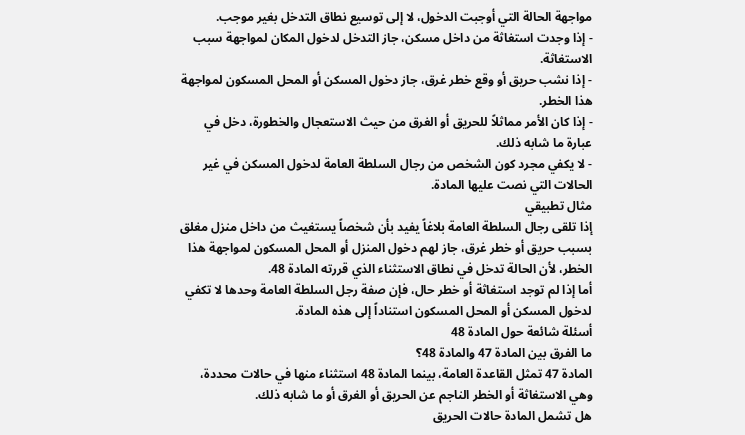مواجهة الحالة التي أوجبت الدخول، لا إلى توسيع نطاق التدخل بغير موجب.
- إذا وجدت استغاثة من داخل مسكن، جاز التدخل لدخول المكان لمواجهة سبب الاستغاثة.
- إذا نشب حريق أو وقع خطر غرق، جاز دخول المسكن أو المحل المسكون لمواجهة هذا الخطر.
- إذا كان الأمر مماثلاً للحريق أو الغرق من حيث الاستعجال والخطورة، دخل في عبارة ما شابه ذلك.
- لا يكفي مجرد كون الشخص من رجال السلطة العامة لدخول المسكن في غير الحالات التي نصت عليها المادة.
مثال تطبيقي
إذا تلقى رجال السلطة العامة بلاغاً يفيد بأن شخصاً يستغيث من داخل منزل مغلق بسبب حريق أو خطر غرق، جاز لهم دخول المنزل أو المحل المسكون لمواجهة هذا الخطر، لأن الحالة تدخل في نطاق الاستثناء الذي قررته المادة 48.
أما إذا لم توجد استغاثة أو خطر حال، فإن صفة رجل السلطة العامة وحدها لا تكفي لدخول المسكن أو المحل المسكون استناداً إلى هذه المادة.
أسئلة شائعة حول المادة 48
ما الفرق بين المادة 47 والمادة 48؟
المادة 47 تمثل القاعدة العامة، بينما المادة 48 استثناء منها في حالات محددة، وهي الاستغاثة أو الخطر الناجم عن الحريق أو الغرق أو ما شابه ذلك.
هل تشمل المادة حالات الحريق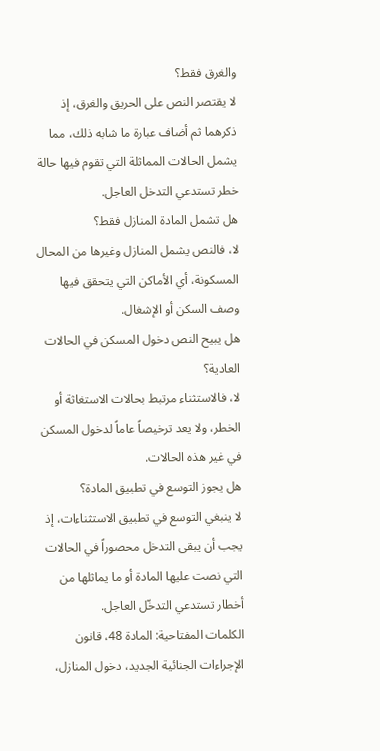والغرق فقط؟
لا يقتصر النص على الحريق والغرق، إذ ذكرهما ثم أضاف عبارة ما شابه ذلك، مما يشمل الحالات المماثلة التي تقوم فيها حالة خطر تستدعي التدخل العاجل.
هل تشمل المادة المنازل فقط؟
لا، فالنص يشمل المنازل وغيرها من المحال المسكونة، أي الأماكن التي يتحقق فيها وصف السكن أو الإشغال.
هل يبيح النص دخول المسكن في الحالات العادية؟
لا، فالاستثناء مرتبط بحالات الاستغاثة أو الخطر، ولا يعد ترخيصاً عاماً لدخول المسكن في غير هذه الحالات.
هل يجوز التوسع في تطبيق المادة؟
لا ينبغي التوسع في تطبيق الاستثناءات، إذ يجب أن يبقى التدخل محصوراً في الحالات التي نصت عليها المادة أو ما يماثلها من أخطار تستدعي التدخّل العاجل.
الكلمات المفتاحية: المادة 48، قانون الإجراءات الجنائية الجديد، دخول المنازل،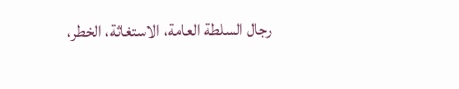رجال السلطة العامة، الاستغاثة، الخطر،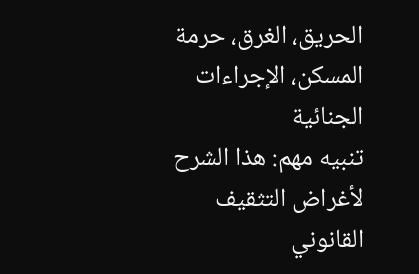الحريق، الغرق، حرمة المسكن، الإجراءات الجنائية
تنبيه مهم: هذا الشرح لأغراض التثقيف القانوني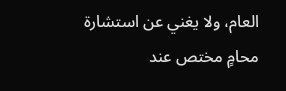العام، ولا يغني عن استشارة محامٍ مختص عند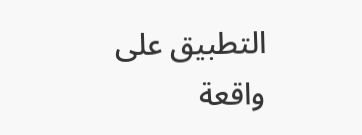التطبيق على واقعة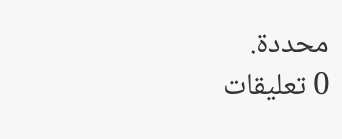محددة.
0 تعليقات